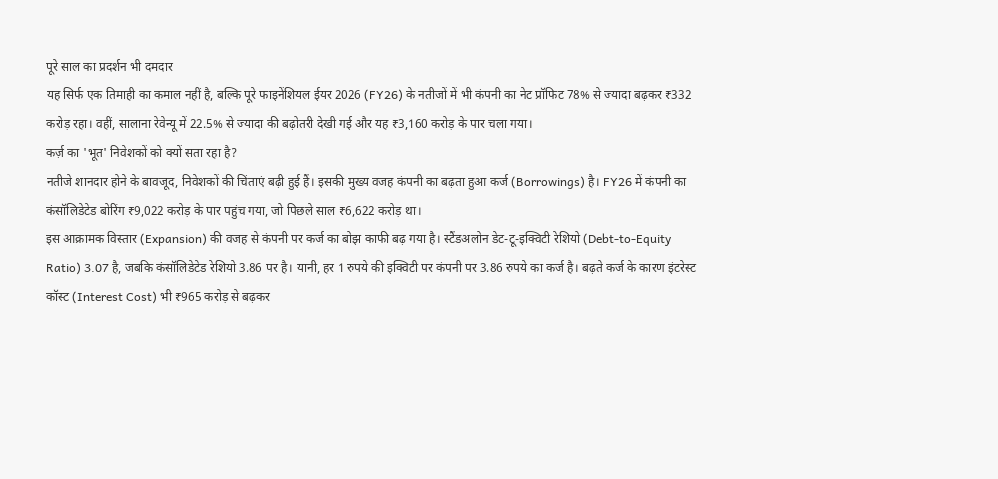पूरे साल का प्रदर्शन भी दमदार
यह सिर्फ एक तिमाही का कमाल नहीं है, बल्कि पूरे फाइनेंशियल ईयर 2026 (FY26) के नतीजों में भी कंपनी का नेट प्रॉफिट 78% से ज्यादा बढ़कर ₹332 करोड़ रहा। वहीं, सालाना रेवेन्यू में 22.5% से ज्यादा की बढ़ोतरी देखी गई और यह ₹3,160 करोड़ के पार चला गया।
कर्ज़ का 'भूत' निवेशकों को क्यों सता रहा है?
नतीजे शानदार होने के बावजूद, निवेशकों की चिंताएं बढ़ी हुई हैं। इसकी मुख्य वजह कंपनी का बढ़ता हुआ कर्ज (Borrowings) है। FY26 में कंपनी का कंसॉलिडेटेड बोरिंग ₹9,022 करोड़ के पार पहुंच गया, जो पिछले साल ₹6,622 करोड़ था।
इस आक्रामक विस्तार (Expansion) की वजह से कंपनी पर कर्ज का बोझ काफी बढ़ गया है। स्टैंडअलोन डेट-टू-इक्विटी रेशियो (Debt-to-Equity Ratio) 3.07 है, जबकि कंसॉलिडेटेड रेशियो 3.86 पर है। यानी, हर 1 रुपये की इक्विटी पर कंपनी पर 3.86 रुपये का कर्ज है। बढ़ते कर्ज के कारण इंटरेस्ट कॉस्ट (Interest Cost) भी ₹965 करोड़ से बढ़कर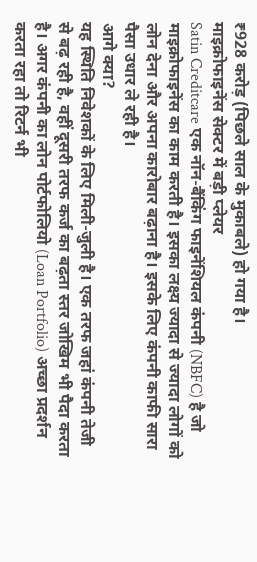₹928 करोड़ (पिछले साल के मुकाबले) हो गया है।
माइक्रोफाइनेंस सेक्टर में बड़ी प्लेयर
Satin Creditcare एक नॉन-बैंकिंग फाइनेंशियल कंपनी (NBFC) है जो माइक्रोफाइनेंस का काम करती है। इसका लक्ष्य ज्यादा से ज्यादा लोगों को लोन देना और अपना कारोबार बढ़ाना है। इसके लिए कंपनी काफी सारा पैसा उधार ले रही है।
आगे क्या?
यह स्थिति निवेशकों के लिए मिली-जुली है। एक तरफ जहां कंपनी तेजी से बढ़ रही है, वहीं दूसरी तरफ कर्ज का बढ़ता स्तर जोखिम भी पैदा करता है। अगर कंपनी का लोन पोर्टफोलियो (Loan Portfolio) अच्छा प्रदर्शन करता रहा तो रिटर्न भी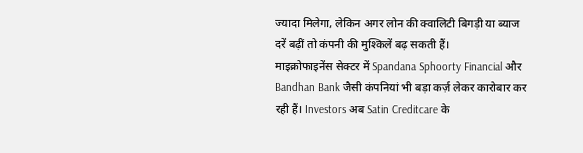ज्यादा मिलेगा, लेकिन अगर लोन की क्वालिटी बिगड़ी या ब्याज दरें बढ़ीं तो कंपनी की मुश्किलें बढ़ सकती हैं।
माइक्रोफाइनेंस सेक्टर में Spandana Sphoorty Financial और Bandhan Bank जैसी कंपनियां भी बड़ा कर्ज़ लेकर कारोबार कर रही हैं। Investors अब Satin Creditcare के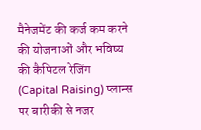मैनेजमेंट की कर्ज कम करने की योजनाओं और भविष्य की कैपिटल रेजिंग (Capital Raising) प्लान्स पर बारीकी से नजर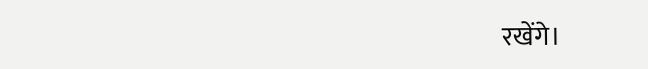रखेंगे।